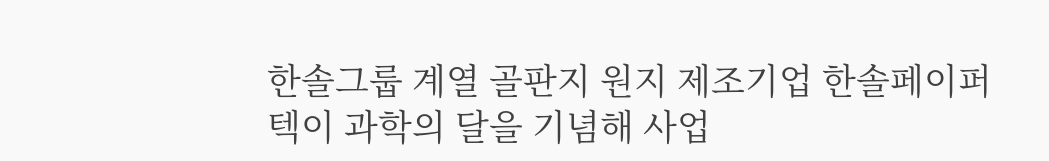한솔그룹 계열 골판지 원지 제조기업 한솔페이퍼텍이 과학의 달을 기념해 사업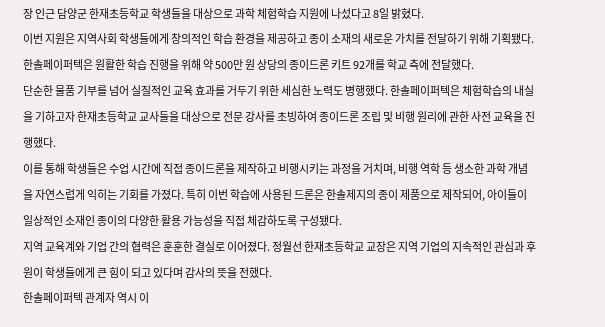장 인근 담양군 한재초등학교 학생들을 대상으로 과학 체험학습 지원에 나섰다고 8일 밝혔다.
이번 지원은 지역사회 학생들에게 창의적인 학습 환경을 제공하고 종이 소재의 새로운 가치를 전달하기 위해 기획됐다. 한솔페이퍼텍은 원활한 학습 진행을 위해 약 500만 원 상당의 종이드론 키트 92개를 학교 측에 전달했다.
단순한 물품 기부를 넘어 실질적인 교육 효과를 거두기 위한 세심한 노력도 병행했다. 한솔페이퍼텍은 체험학습의 내실을 기하고자 한재초등학교 교사들을 대상으로 전문 강사를 초빙하여 종이드론 조립 및 비행 원리에 관한 사전 교육을 진행했다.
이를 통해 학생들은 수업 시간에 직접 종이드론을 제작하고 비행시키는 과정을 거치며, 비행 역학 등 생소한 과학 개념을 자연스럽게 익히는 기회를 가졌다. 특히 이번 학습에 사용된 드론은 한솔제지의 종이 제품으로 제작되어, 아이들이 일상적인 소재인 종이의 다양한 활용 가능성을 직접 체감하도록 구성됐다.
지역 교육계와 기업 간의 협력은 훈훈한 결실로 이어졌다. 정월선 한재초등학교 교장은 지역 기업의 지속적인 관심과 후원이 학생들에게 큰 힘이 되고 있다며 감사의 뜻을 전했다.
한솔페이퍼텍 관계자 역시 이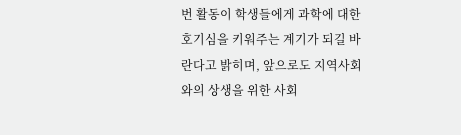번 활동이 학생들에게 과학에 대한 호기심을 키워주는 계기가 되길 바란다고 밝히며, 앞으로도 지역사회와의 상생을 위한 사회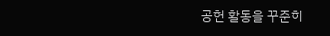공헌 활동을 꾸준히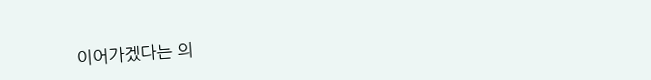이어가겠다는 의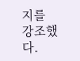지를 강조했다.